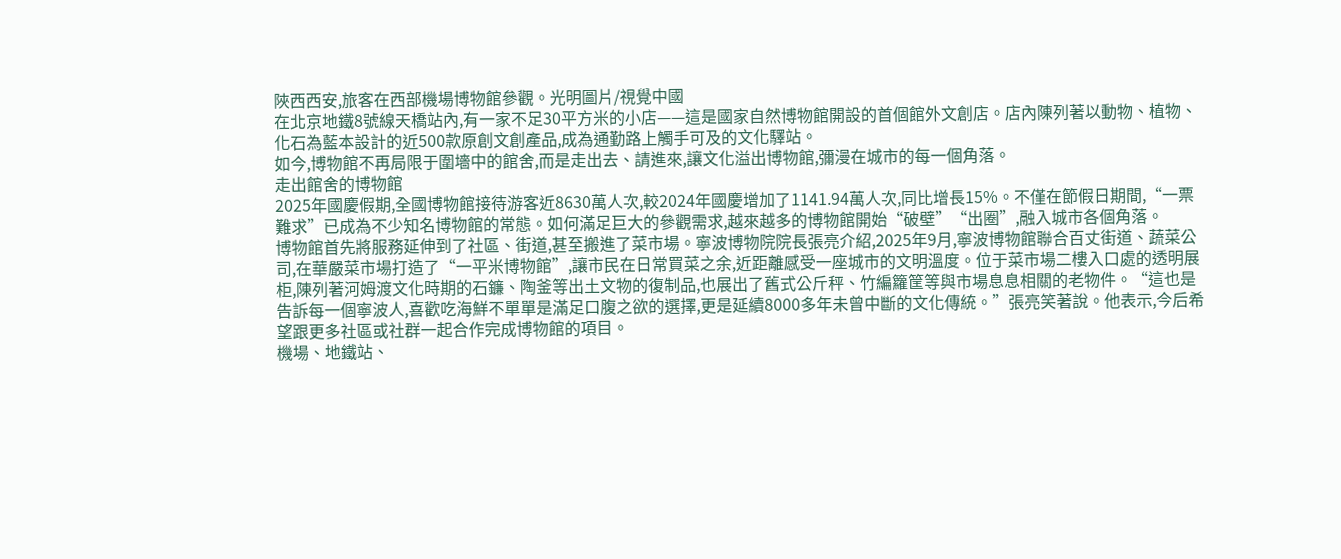陜西西安,旅客在西部機場博物館參觀。光明圖片/視覺中國
在北京地鐵8號線天橋站內,有一家不足30平方米的小店——這是國家自然博物館開設的首個館外文創店。店內陳列著以動物、植物、化石為藍本設計的近500款原創文創產品,成為通勤路上觸手可及的文化驛站。
如今,博物館不再局限于圍墻中的館舍,而是走出去、請進來,讓文化溢出博物館,彌漫在城市的每一個角落。
走出館舍的博物館
2025年國慶假期,全國博物館接待游客近8630萬人次,較2024年國慶增加了1141.94萬人次,同比增長15%。不僅在節假日期間,“一票難求”已成為不少知名博物館的常態。如何滿足巨大的參觀需求,越來越多的博物館開始“破壁”“出圈”,融入城市各個角落。
博物館首先將服務延伸到了社區、街道,甚至搬進了菜市場。寧波博物院院長張亮介紹,2025年9月,寧波博物館聯合百丈街道、蔬菜公司,在華嚴菜市場打造了“一平米博物館”,讓市民在日常買菜之余,近距離感受一座城市的文明溫度。位于菜市場二樓入口處的透明展柜,陳列著河姆渡文化時期的石鐮、陶釜等出土文物的復制品,也展出了舊式公斤秤、竹編籮筐等與市場息息相關的老物件。“這也是告訴每一個寧波人,喜歡吃海鮮不單單是滿足口腹之欲的選擇,更是延續8000多年未曾中斷的文化傳統。”張亮笑著說。他表示,今后希望跟更多社區或社群一起合作完成博物館的項目。
機場、地鐵站、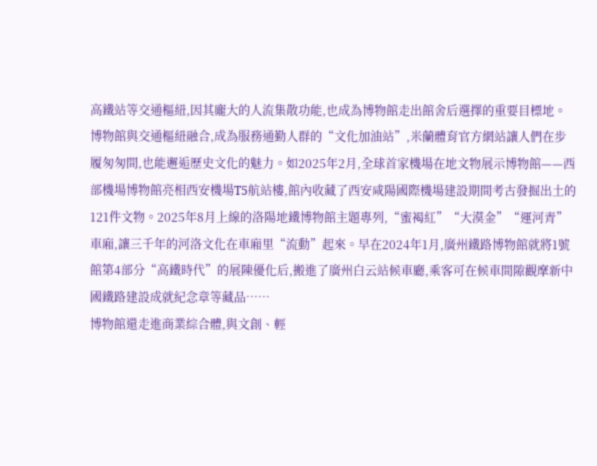高鐵站等交通樞紐,因其龐大的人流集散功能,也成為博物館走出館舍后選擇的重要目標地。博物館與交通樞紐融合,成為服務通勤人群的“文化加油站”,米蘭體育官方網站讓人們在步履匆匆間,也能邂逅歷史文化的魅力。如2025年2月,全球首家機場在地文物展示博物館——西部機場博物館亮相西安機場T5航站樓,館內收藏了西安咸陽國際機場建設期間考古發掘出土的121件文物。2025年8月上線的洛陽地鐵博物館主題專列,“蜜褐紅”“大漠金”“運河青”車廂,讓三千年的河洛文化在車廂里“流動”起來。早在2024年1月,廣州鐵路博物館就將1號館第4部分“高鐵時代”的展陳優化后,搬進了廣州白云站候車廳,乘客可在候車間隙觀摩新中國鐵路建設成就紀念章等藏品……
博物館還走進商業綜合體,與文創、輕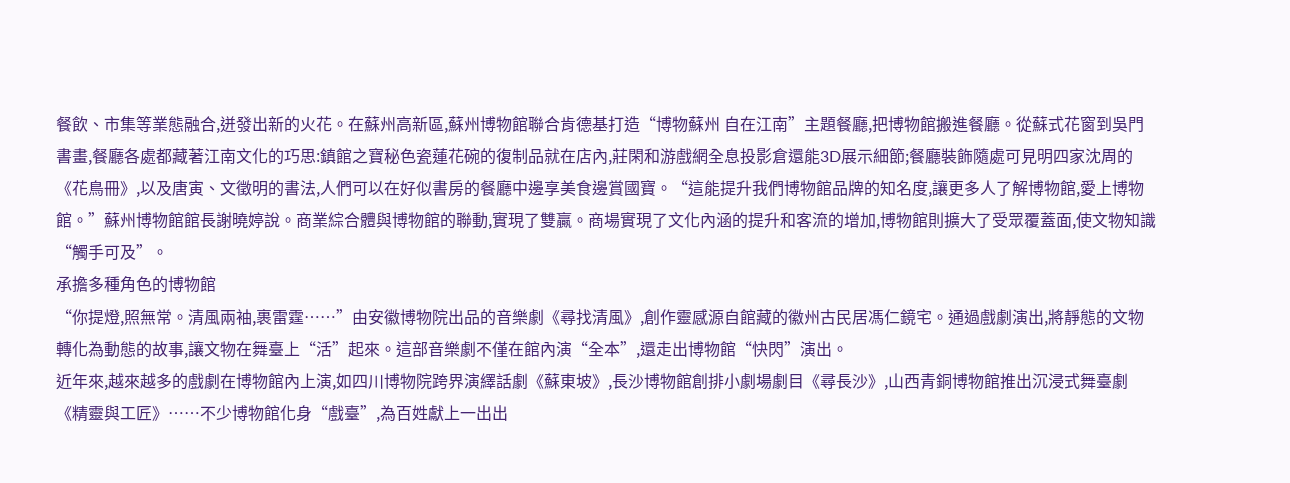餐飲、市集等業態融合,迸發出新的火花。在蘇州高新區,蘇州博物館聯合肯德基打造“博物蘇州 自在江南”主題餐廳,把博物館搬進餐廳。從蘇式花窗到吳門書畫,餐廳各處都藏著江南文化的巧思:鎮館之寶秘色瓷蓮花碗的復制品就在店內,莊閑和游戲網全息投影倉還能3D展示細節;餐廳裝飾隨處可見明四家沈周的《花鳥冊》,以及唐寅、文徵明的書法,人們可以在好似書房的餐廳中邊享美食邊賞國寶。“這能提升我們博物館品牌的知名度,讓更多人了解博物館,愛上博物館。”蘇州博物館館長謝曉婷說。商業綜合體與博物館的聯動,實現了雙贏。商場實現了文化內涵的提升和客流的增加,博物館則擴大了受眾覆蓋面,使文物知識“觸手可及”。
承擔多種角色的博物館
“你提燈,照無常。清風兩袖,裹雷霆……”由安徽博物院出品的音樂劇《尋找清風》,創作靈感源自館藏的徽州古民居馮仁鏡宅。通過戲劇演出,將靜態的文物轉化為動態的故事,讓文物在舞臺上“活”起來。這部音樂劇不僅在館內演“全本”,還走出博物館“快閃”演出。
近年來,越來越多的戲劇在博物館內上演,如四川博物院跨界演繹話劇《蘇東坡》,長沙博物館創排小劇場劇目《尋長沙》,山西青銅博物館推出沉浸式舞臺劇《精靈與工匠》……不少博物館化身“戲臺”,為百姓獻上一出出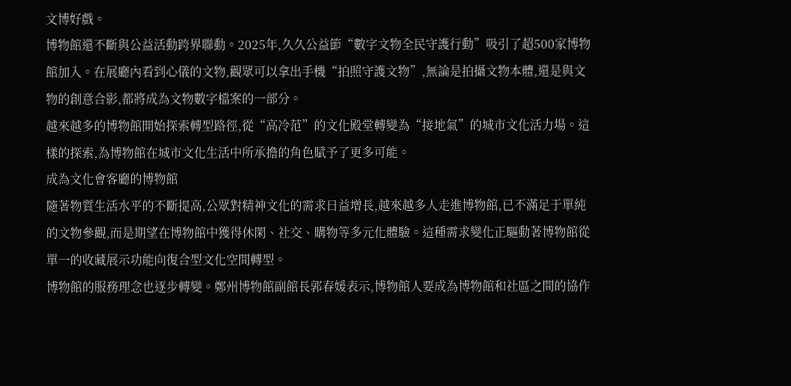文博好戲。
博物館還不斷與公益活動跨界聯動。2025年,久久公益節“數字文物全民守護行動”吸引了超500家博物館加入。在展廳內看到心儀的文物,觀眾可以拿出手機“拍照守護文物”,無論是拍攝文物本體,還是與文物的創意合影,都將成為文物數字檔案的一部分。
越來越多的博物館開始探索轉型路徑,從“高冷范”的文化殿堂轉變為“接地氣”的城市文化活力場。這樣的探索,為博物館在城市文化生活中所承擔的角色賦予了更多可能。
成為文化會客廳的博物館
隨著物質生活水平的不斷提高,公眾對精神文化的需求日益增長,越來越多人走進博物館,已不滿足于單純的文物參觀,而是期望在博物館中獲得休閑、社交、購物等多元化體驗。這種需求變化正驅動著博物館從單一的收藏展示功能向復合型文化空間轉型。
博物館的服務理念也逐步轉變。鄭州博物館副館長郭春媛表示,博物館人要成為博物館和社區之間的協作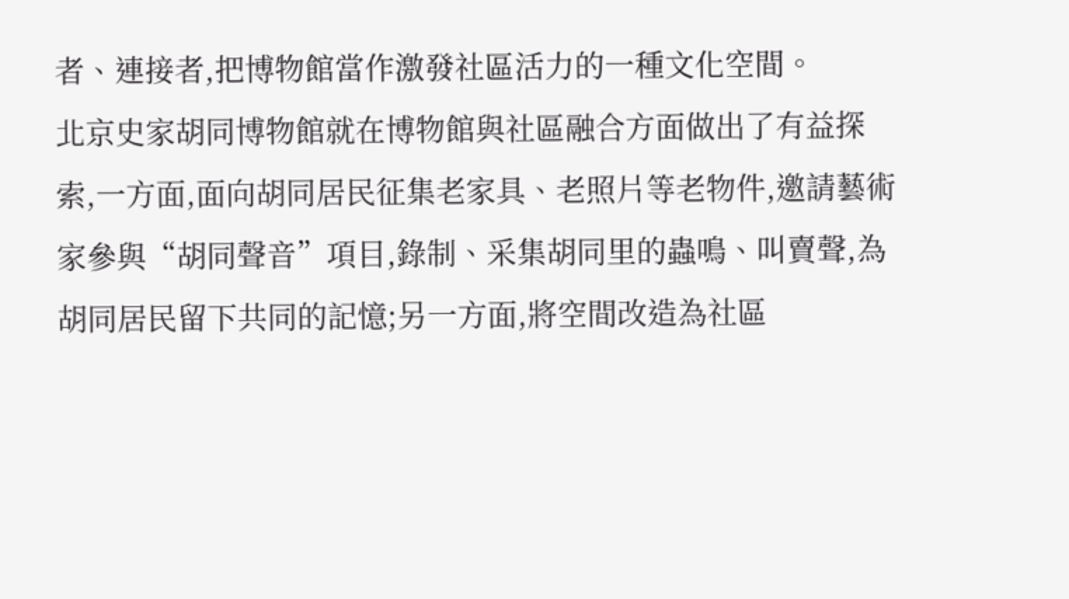者、連接者,把博物館當作激發社區活力的一種文化空間。
北京史家胡同博物館就在博物館與社區融合方面做出了有益探索,一方面,面向胡同居民征集老家具、老照片等老物件,邀請藝術家參與“胡同聲音”項目,錄制、采集胡同里的蟲鳴、叫賣聲,為胡同居民留下共同的記憶;另一方面,將空間改造為社區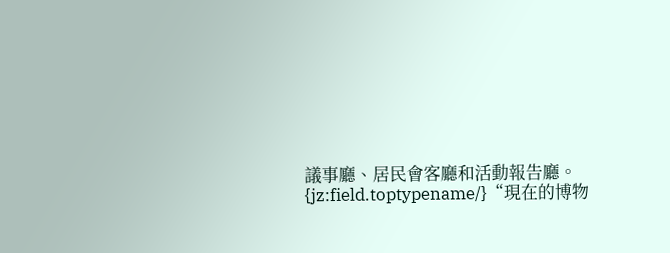議事廳、居民會客廳和活動報告廳。
{jz:field.toptypename/}“現在的博物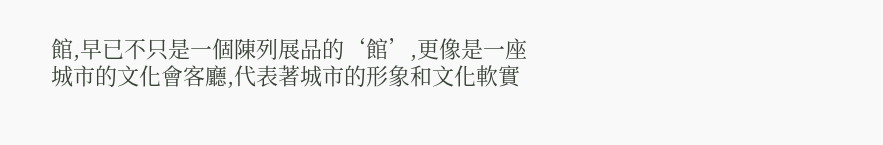館,早已不只是一個陳列展品的‘館’,更像是一座城市的文化會客廳,代表著城市的形象和文化軟實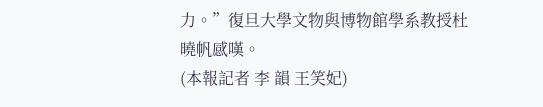力。”復旦大學文物與博物館學系教授杜曉帆感嘆。
(本報記者 李 韻 王笑妃)